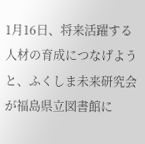1月16日、将来活躍する人材の育成につなげようと、ふくしま未来研究会が福島県立図書館に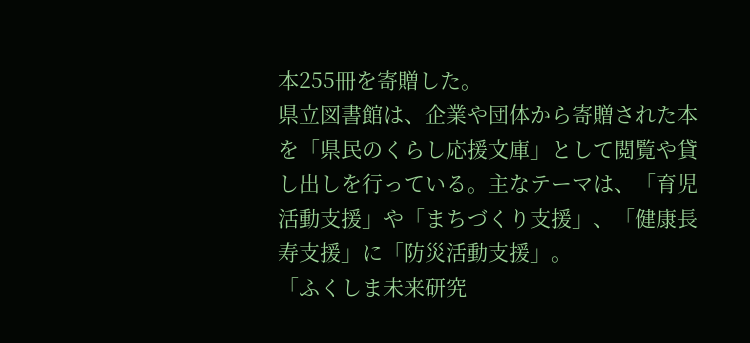本255冊を寄贈した。
県立図書館は、企業や団体から寄贈された本を「県民のくらし応援文庫」として閲覧や貸し出しを行っている。主なテーマは、「育児活動支援」や「まちづくり支援」、「健康長寿支援」に「防災活動支援」。
「ふくしま未来研究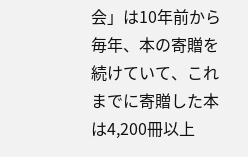会」は10年前から毎年、本の寄贈を続けていて、これまでに寄贈した本は4,200冊以上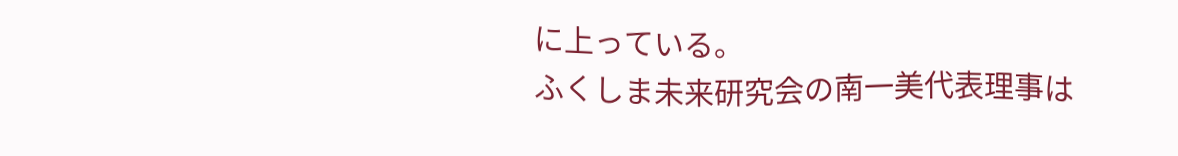に上っている。
ふくしま未来研究会の南一美代表理事は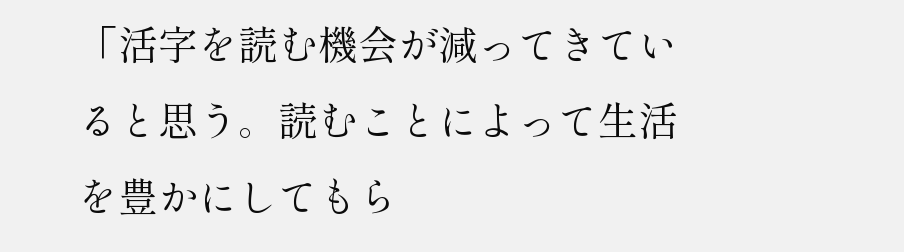「活字を読む機会が減ってきていると思う。読むことによって生活を豊かにしてもら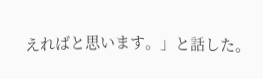えればと思います。」と話した。